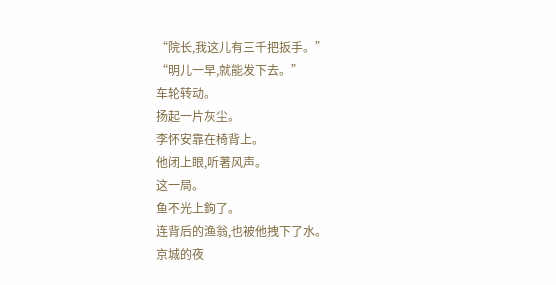“院长,我这儿有三千把扳手。”
“明儿一早,就能发下去。”
车轮转动。
扬起一片灰尘。
李怀安靠在椅背上。
他闭上眼,听著风声。
这一局。
鱼不光上鉤了。
连背后的渔翁,也被他拽下了水。
京城的夜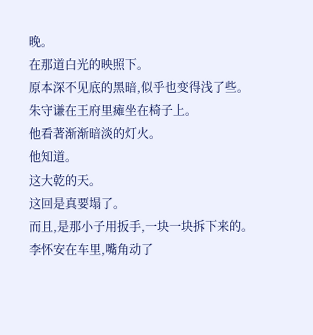晚。
在那道白光的映照下。
原本深不见底的黑暗,似乎也变得浅了些。
朱守谦在王府里瘫坐在椅子上。
他看著渐渐暗淡的灯火。
他知道。
这大乾的天。
这回是真要塌了。
而且,是那小子用扳手,一块一块拆下来的。
李怀安在车里,嘴角动了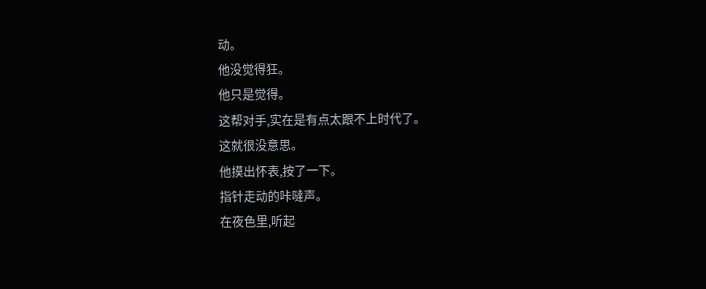动。
他没觉得狂。
他只是觉得。
这帮对手,实在是有点太跟不上时代了。
这就很没意思。
他摸出怀表,按了一下。
指针走动的咔噠声。
在夜色里,听起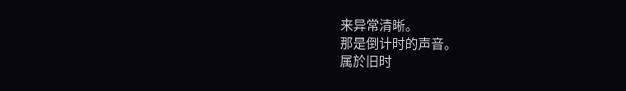来异常清晰。
那是倒计时的声音。
属於旧时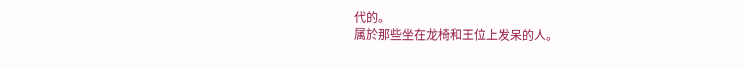代的。
属於那些坐在龙椅和王位上发呆的人。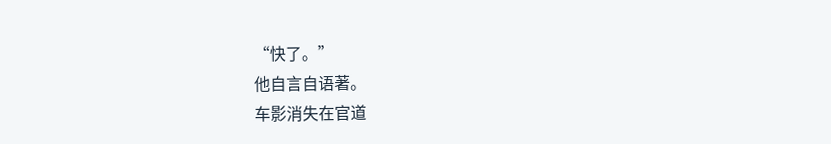“快了。”
他自言自语著。
车影消失在官道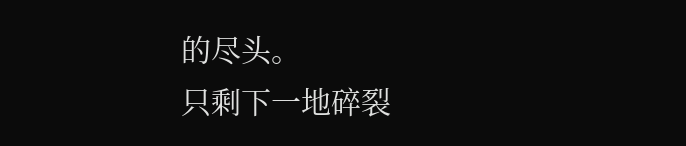的尽头。
只剩下一地碎裂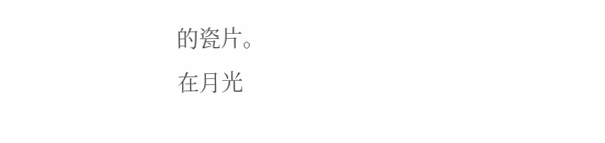的瓷片。
在月光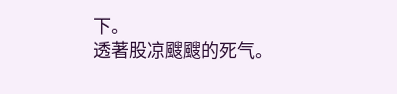下。
透著股凉颼颼的死气。